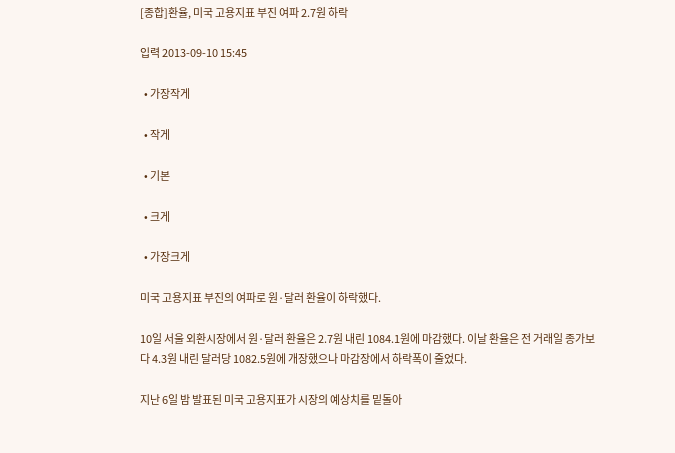[종합]환율, 미국 고용지표 부진 여파 2.7원 하락

입력 2013-09-10 15:45

  • 가장작게

  • 작게

  • 기본

  • 크게

  • 가장크게

미국 고용지표 부진의 여파로 원·달러 환율이 하락했다.

10일 서울 외환시장에서 원·달러 환율은 2.7원 내린 1084.1원에 마감했다. 이날 환율은 전 거래일 종가보다 4.3원 내린 달러당 1082.5원에 개장했으나 마감장에서 하락폭이 줄었다.

지난 6일 밤 발표된 미국 고용지표가 시장의 예상치를 밑돌아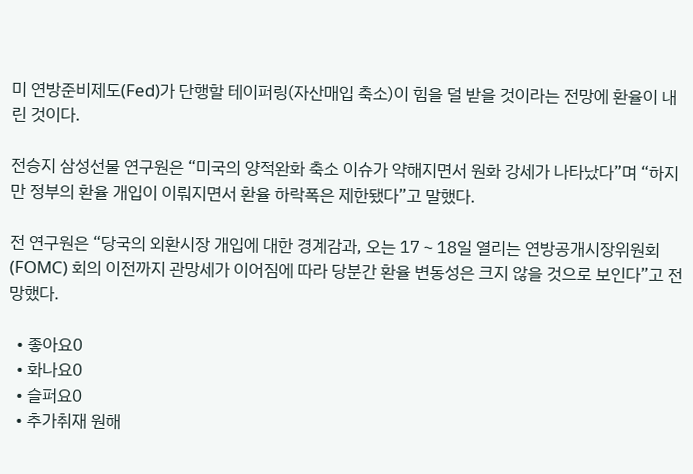미 연방준비제도(Fed)가 단행할 테이퍼링(자산매입 축소)이 힘을 덜 받을 것이라는 전망에 환율이 내린 것이다.

전승지 삼성선물 연구원은 “미국의 양적완화 축소 이슈가 약해지면서 원화 강세가 나타났다”며 “하지만 정부의 환율 개입이 이뤄지면서 환율 하락폭은 제한됐다”고 말했다.

전 연구원은 “당국의 외환시장 개입에 대한 경계감과, 오는 17∼18일 열리는 연방공개시장위원회(FOMC) 회의 이전까지 관망세가 이어짐에 따라 당분간 환율 변동성은 크지 않을 것으로 보인다”고 전망했다.

  • 좋아요0
  • 화나요0
  • 슬퍼요0
  • 추가취재 원해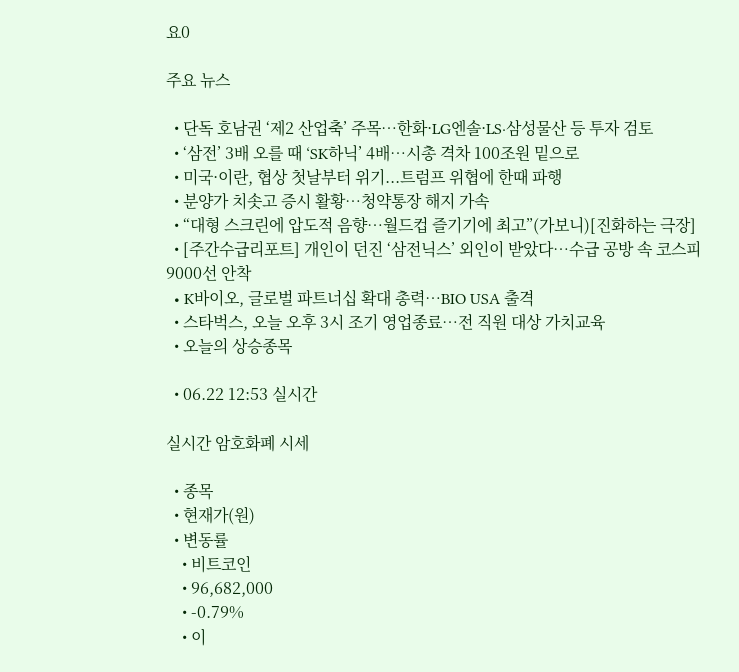요0

주요 뉴스

  • 단독 호남권 ‘제2 산업축’ 주목…한화·LG엔솔·LS·삼성물산 등 투자 검토
  • ‘삼전’ 3배 오를 때 ‘SK하닉’ 4배…시총 격차 100조원 밑으로
  • 미국·이란, 협상 첫날부터 위기...트럼프 위협에 한때 파행
  • 분양가 치솟고 증시 활황⋯청약통장 해지 가속
  • “대형 스크린에 압도적 음향…월드컵 즐기기에 최고”(가보니)[진화하는 극장]
  • [주간수급리포트] 개인이 던진 ‘삼전닉스’ 외인이 받았다⋯수급 공방 속 코스피 9000선 안착
  • K바이오, 글로벌 파트너십 확대 총력…BIO USA 출격
  • 스타벅스, 오늘 오후 3시 조기 영업종료⋯전 직원 대상 가치교육
  • 오늘의 상승종목

  • 06.22 12:53 실시간

실시간 암호화폐 시세

  • 종목
  • 현재가(원)
  • 변동률
    • 비트코인
    • 96,682,000
    • -0.79%
    • 이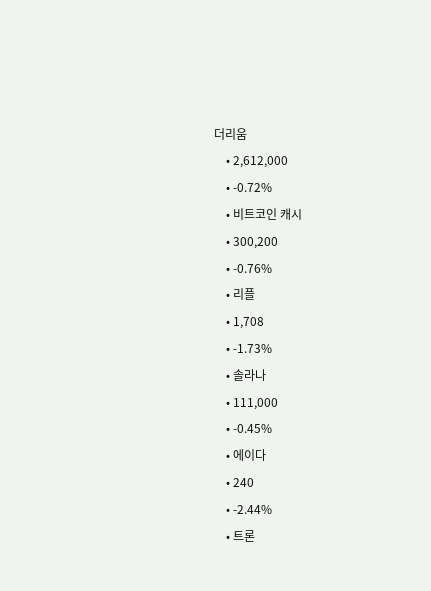더리움
    • 2,612,000
    • -0.72%
    • 비트코인 캐시
    • 300,200
    • -0.76%
    • 리플
    • 1,708
    • -1.73%
    • 솔라나
    • 111,000
    • -0.45%
    • 에이다
    • 240
    • -2.44%
    • 트론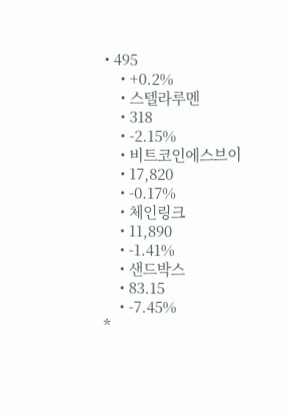• 495
    • +0.2%
    • 스텔라루멘
    • 318
    • -2.15%
    • 비트코인에스브이
    • 17,820
    • -0.17%
    • 체인링크
    • 11,890
    • -1.41%
    • 샌드박스
    • 83.15
    • -7.45%
*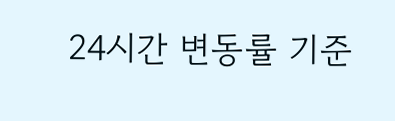24시간 변동률 기준